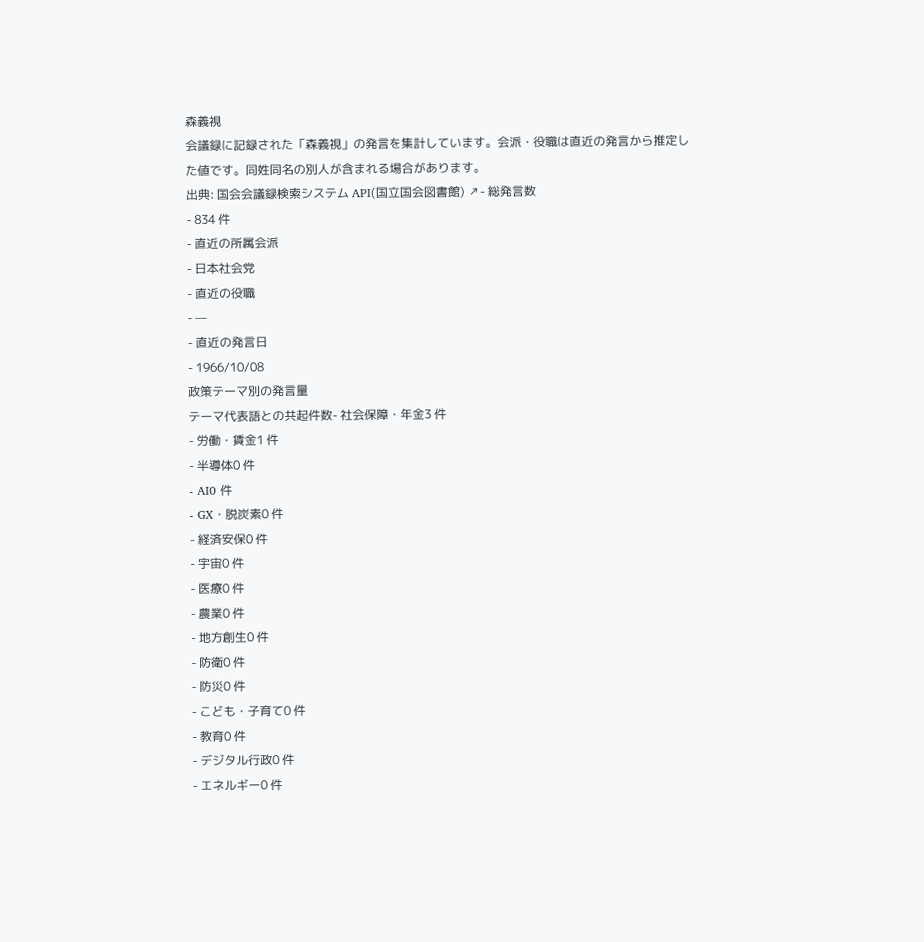森義視
会議録に記録された「森義視」の発言を集計しています。会派・役職は直近の発言から推定した値です。同姓同名の別人が含まれる場合があります。
出典: 国会会議録検索システム API(国立国会図書館) ↗- 総発言数
- 834 件
- 直近の所属会派
- 日本社会党
- 直近の役職
- —
- 直近の発言日
- 1966/10/08
政策テーマ別の発言量
テーマ代表語との共起件数- 社会保障・年金3 件
- 労働・賃金1 件
- 半導体0 件
- AI0 件
- GX・脱炭素0 件
- 経済安保0 件
- 宇宙0 件
- 医療0 件
- 農業0 件
- 地方創生0 件
- 防衛0 件
- 防災0 件
- こども・子育て0 件
- 教育0 件
- デジタル行政0 件
- エネルギー0 件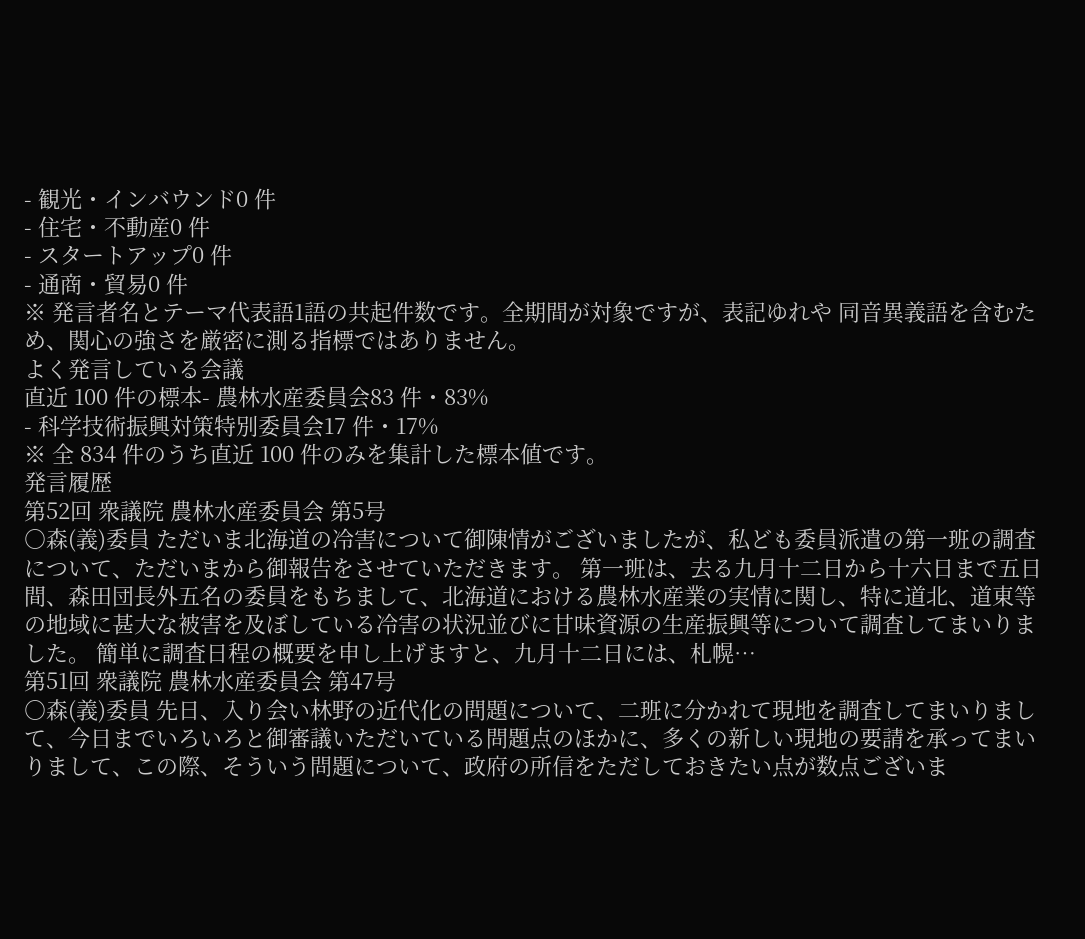- 観光・インバウンド0 件
- 住宅・不動産0 件
- スタートアップ0 件
- 通商・貿易0 件
※ 発言者名とテーマ代表語1語の共起件数です。全期間が対象ですが、表記ゆれや 同音異義語を含むため、関心の強さを厳密に測る指標ではありません。
よく発言している会議
直近 100 件の標本- 農林水産委員会83 件・83%
- 科学技術振興対策特別委員会17 件・17%
※ 全 834 件のうち直近 100 件のみを集計した標本値です。
発言履歴
第52回 衆議院 農林水産委員会 第5号
○森(義)委員 ただいま北海道の冷害について御陳情がございましたが、私ども委員派遣の第一班の調査について、ただいまから御報告をさせていただきます。 第一班は、去る九月十二日から十六日まで五日間、森田団長外五名の委員をもちまして、北海道における農林水産業の実情に関し、特に道北、道東等の地域に甚大な被害を及ぼしている冷害の状況並びに甘味資源の生産振興等について調査してまいりました。 簡単に調査日程の概要を申し上げますと、九月十二日には、札幌…
第51回 衆議院 農林水産委員会 第47号
○森(義)委員 先日、入り会い林野の近代化の問題について、二班に分かれて現地を調査してまいりまして、今日までいろいろと御審議いただいている問題点のほかに、多くの新しい現地の要請を承ってまいりまして、この際、そういう問題について、政府の所信をただしておきたい点が数点ございま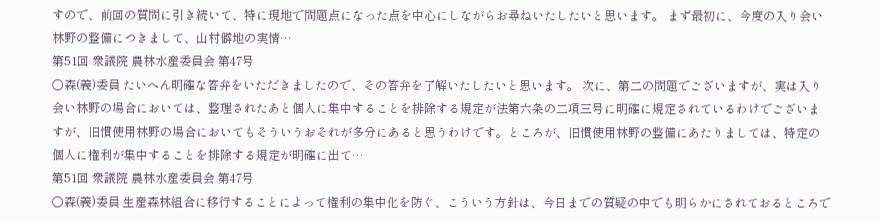すので、前回の質問に引き続いて、特に現地で問題点になった点を中心にしながらお尋ねいたしたいと思います。 まず最初に、今度の入り会い林野の整備につきまして、山村僻地の実情…
第51回 衆議院 農林水産委員会 第47号
○森(義)委員 たいへん明確な答弁をいただきましたので、その答弁を了解いたしたいと思います。 次に、第二の問題でございますが、実は入り会い林野の場合においては、整理されたあと個人に集中することを排除する規定が法第六条の二項三号に明確に規定されているわけでございますが、旧慣使用林野の場合においてもそういうおそれが多分にあると思うわけです。ところが、旧慣使用林野の整備にあたりましては、特定の個人に権利が集中することを排除する規定が明確に出て…
第51回 衆議院 農林水産委員会 第47号
○森(義)委員 生産森林組合に移行することによって権利の集中化を防ぐ、こういう方針は、今日までの質疑の中でも明らかにされておるところで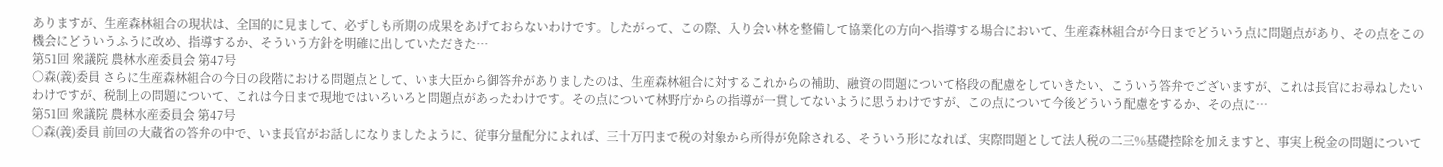ありますが、生産森林組合の現状は、全国的に見まして、必ずしも所期の成果をあげておらないわけです。したがって、この際、入り会い林を整備して協業化の方向へ指導する場合において、生産森林組合が今日までどういう点に問題点があり、その点をこの機会にどういうふうに改め、指導するか、そういう方針を明確に出していただきた…
第51回 衆議院 農林水産委員会 第47号
○森(義)委員 さらに生産森林組合の今日の段階における問題点として、いま大臣から御答弁がありましたのは、生産森林組合に対するこれからの補助、融資の問題について格段の配慮をしていきたい、こういう答弁でございますが、これは長官にお尋ねしたいわけですが、税制上の問題について、これは今日まで現地ではいろいろと問題点があったわけです。その点について林野庁からの指導が一貫してないように思うわけですが、この点について今後どういう配慮をするか、その点に…
第51回 衆議院 農林水産委員会 第47号
○森(義)委員 前回の大蔵省の答弁の中で、いま長官がお話しになりましたように、従事分量配分によれば、三十万円まで税の対象から所得が免除される、そういう形になれば、実際問題として法人税の二三%基礎控除を加えますと、事実上税金の問題について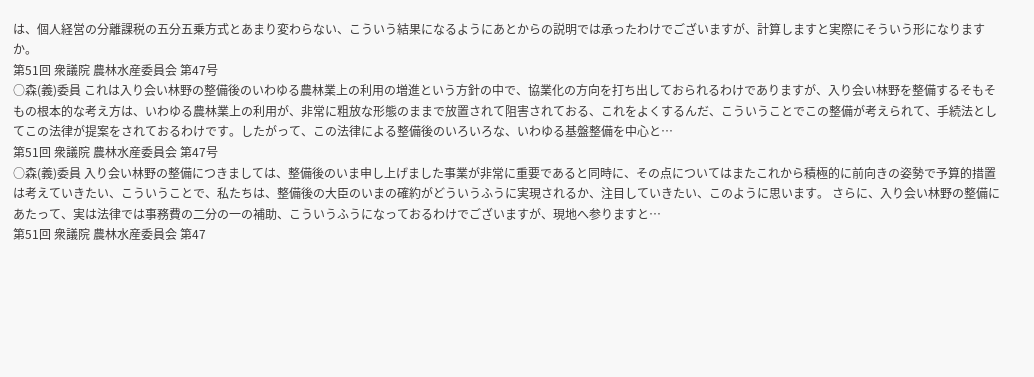は、個人経営の分離課税の五分五乗方式とあまり変わらない、こういう結果になるようにあとからの説明では承ったわけでございますが、計算しますと実際にそういう形になりますか。
第51回 衆議院 農林水産委員会 第47号
○森(義)委員 これは入り会い林野の整備後のいわゆる農林業上の利用の増進という方針の中で、協業化の方向を打ち出しておられるわけでありますが、入り会い林野を整備するそもそもの根本的な考え方は、いわゆる農林業上の利用が、非常に粗放な形態のままで放置されて阻害されておる、これをよくするんだ、こういうことでこの整備が考えられて、手続法としてこの法律が提案をされておるわけです。したがって、この法律による整備後のいろいろな、いわゆる基盤整備を中心と…
第51回 衆議院 農林水産委員会 第47号
○森(義)委員 入り会い林野の整備につきましては、整備後のいま申し上げました事業が非常に重要であると同時に、その点についてはまたこれから積極的に前向きの姿勢で予算的措置は考えていきたい、こういうことで、私たちは、整備後の大臣のいまの確約がどういうふうに実現されるか、注目していきたい、このように思います。 さらに、入り会い林野の整備にあたって、実は法律では事務費の二分の一の補助、こういうふうになっておるわけでございますが、現地へ参りますと…
第51回 衆議院 農林水産委員会 第47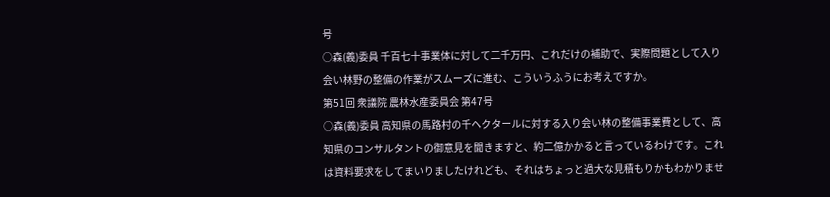号
○森(義)委員 千百七十事業体に対して二千万円、これだけの補助で、実際問題として入り会い林野の整備の作業がスムーズに進む、こういうふうにお考えですか。
第51回 衆議院 農林水産委員会 第47号
○森(義)委員 高知県の馬路村の千ヘクタールに対する入り会い林の整備事業費として、高知県のコンサルタントの御意見を聞きますと、約二億かかると言っているわけです。これは資料要求をしてまいりましたけれども、それはちょっと過大な見積もりかもわかりませ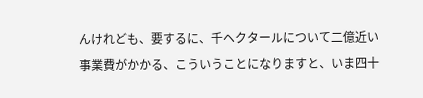んけれども、要するに、千ヘクタールについて二億近い事業費がかかる、こういうことになりますと、いま四十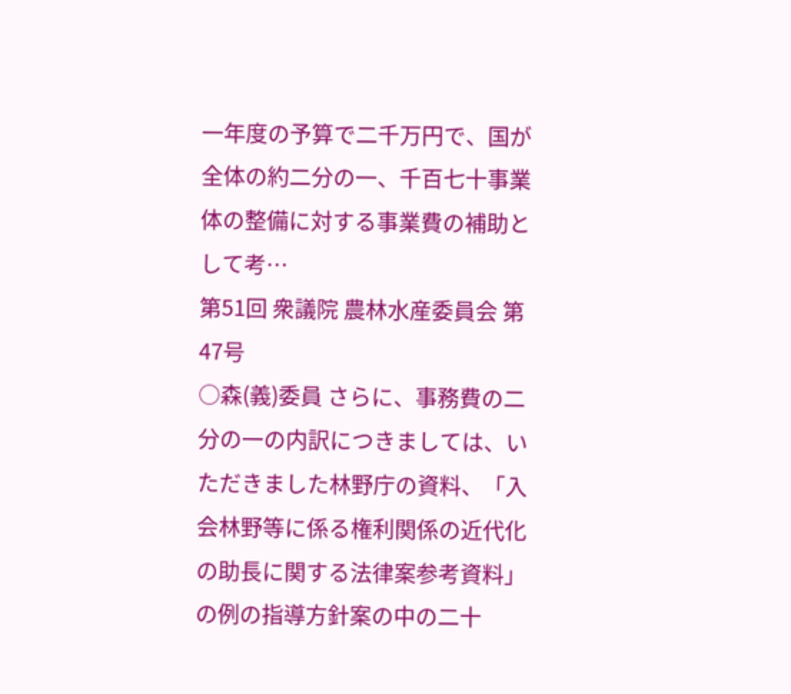一年度の予算で二千万円で、国が全体の約二分の一、千百七十事業体の整備に対する事業費の補助として考…
第51回 衆議院 農林水産委員会 第47号
○森(義)委員 さらに、事務費の二分の一の内訳につきましては、いただきました林野庁の資料、「入会林野等に係る権利関係の近代化の助長に関する法律案参考資料」の例の指導方針案の中の二十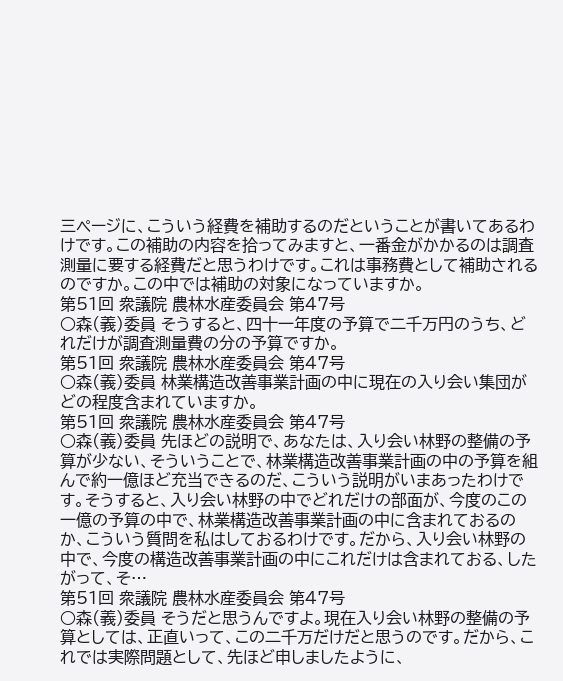三ページに、こういう経費を補助するのだということが書いてあるわけです。この補助の内容を拾ってみますと、一番金がかかるのは調査測量に要する経費だと思うわけです。これは事務費として補助されるのですか。この中では補助の対象になっていますか。
第51回 衆議院 農林水産委員会 第47号
○森(義)委員 そうすると、四十一年度の予算で二千万円のうち、どれだけが調査測量費の分の予算ですか。
第51回 衆議院 農林水産委員会 第47号
○森(義)委員 林業構造改善事業計画の中に現在の入り会い集団がどの程度含まれていますか。
第51回 衆議院 農林水産委員会 第47号
○森(義)委員 先ほどの説明で、あなたは、入り会い林野の整備の予算が少ない、そういうことで、林業構造改善事業計画の中の予算を組んで約一億ほど充当できるのだ、こういう説明がいまあったわけです。そうすると、入り会い林野の中でどれだけの部面が、今度のこの一億の予算の中で、林業構造改善事業計画の中に含まれておるのか、こういう質問を私はしておるわけです。だから、入り会い林野の中で、今度の構造改善事業計画の中にこれだけは含まれておる、したがって、そ…
第51回 衆議院 農林水産委員会 第47号
○森(義)委員 そうだと思うんですよ。現在入り会い林野の整備の予算としては、正直いって、この二千万だけだと思うのです。だから、これでは実際問題として、先ほど申しましたように、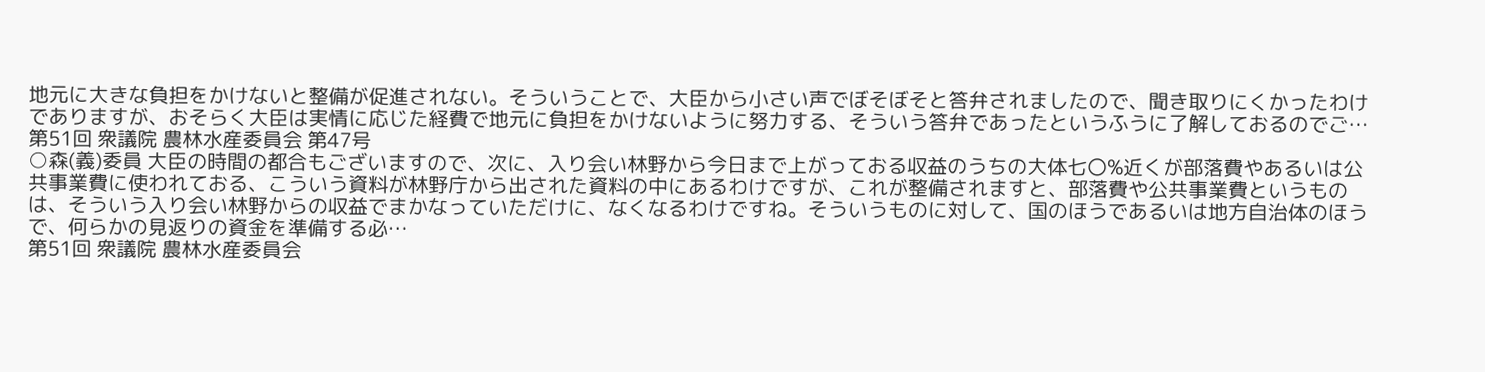地元に大きな負担をかけないと整備が促進されない。そういうことで、大臣から小さい声でぼそぼそと答弁されましたので、聞き取りにくかったわけでありますが、おそらく大臣は実情に応じた経費で地元に負担をかけないように努力する、そういう答弁であったというふうに了解しておるのでご…
第51回 衆議院 農林水産委員会 第47号
○森(義)委員 大臣の時間の都合もございますので、次に、入り会い林野から今日まで上がっておる収益のうちの大体七〇%近くが部落費やあるいは公共事業費に使われておる、こういう資料が林野庁から出された資料の中にあるわけですが、これが整備されますと、部落費や公共事業費というものは、そういう入り会い林野からの収益でまかなっていただけに、なくなるわけですね。そういうものに対して、国のほうであるいは地方自治体のほうで、何らかの見返りの資金を準備する必…
第51回 衆議院 農林水産委員会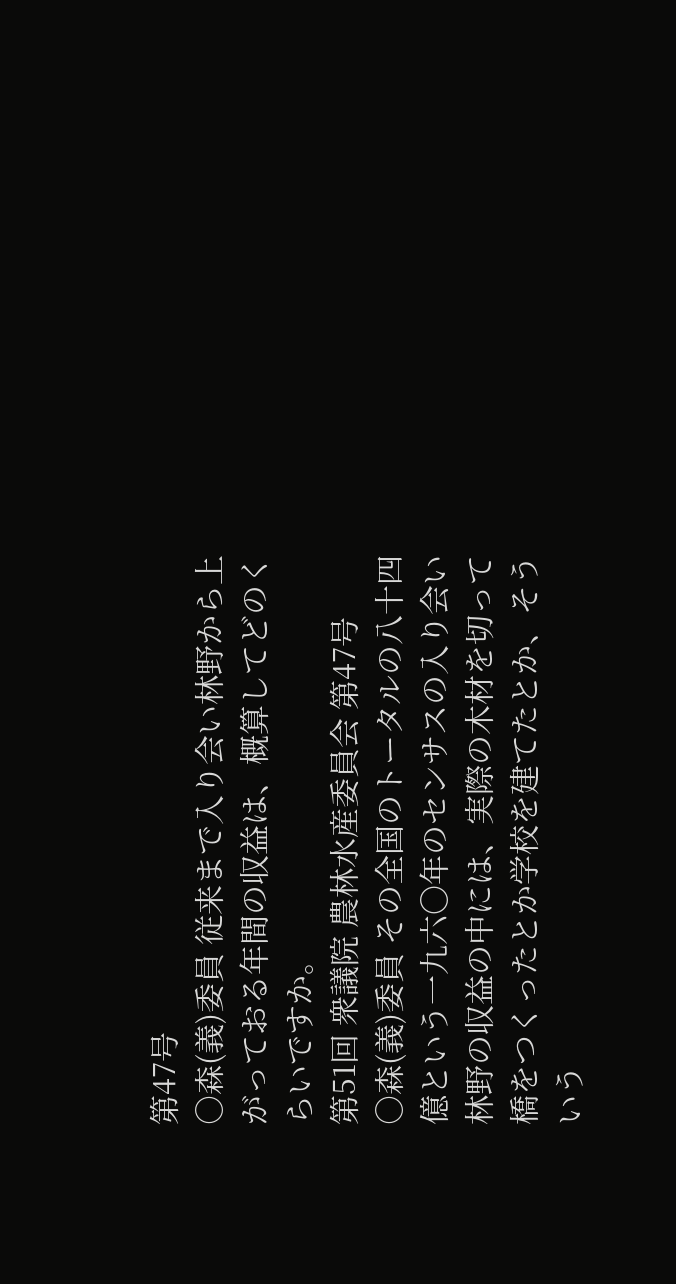第47号
○森(義)委員 従来まで入り会い林野から上がっておる年間の収益は、概算してどのくらいですか。
第51回 衆議院 農林水産委員会 第47号
○森(義)委員 その全国のトータルの八十四億という一九六〇年のセンサスの入り会い林野の収益の中には、実際の木材を切って橋をつくったとか学校を建てたとか、そういう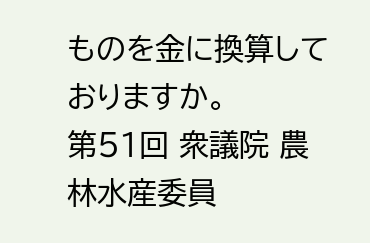ものを金に換算しておりますか。
第51回 衆議院 農林水産委員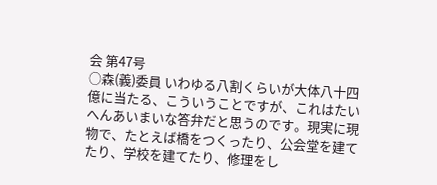会 第47号
○森(義)委員 いわゆる八割くらいが大体八十四億に当たる、こういうことですが、これはたいへんあいまいな答弁だと思うのです。現実に現物で、たとえば橋をつくったり、公会堂を建てたり、学校を建てたり、修理をし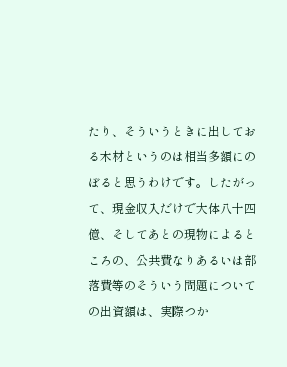たり、そういうときに出しておる木材というのは相当多額にのぼると思うわけです。したがって、現金収入だけで大体八十四億、そしてあとの現物によるところの、公共費なりあるいは部落費等のそういう問題についての出資額は、実際つか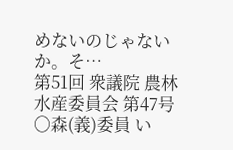めないのじゃないか。そ…
第51回 衆議院 農林水産委員会 第47号
○森(義)委員 い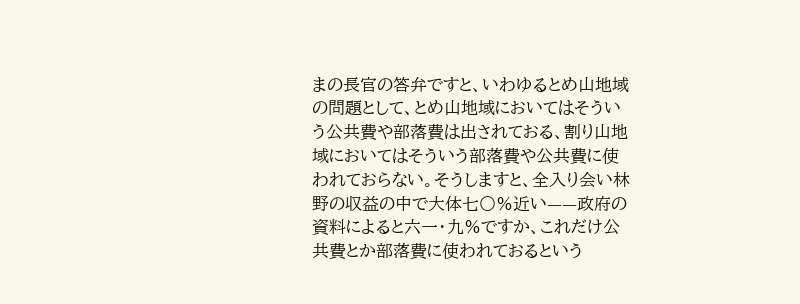まの長官の答弁ですと、いわゆるとめ山地域の問題として、とめ山地域においてはそういう公共費や部落費は出されておる、割り山地域においてはそういう部落費や公共費に使われておらない。そうしますと、全入り会い林野の収益の中で大体七〇%近い——政府の資料によると六一・九%ですか、これだけ公共費とか部落費に使われておるという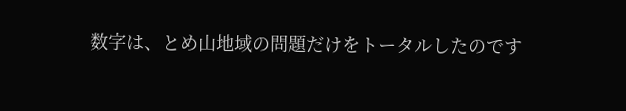数字は、とめ山地域の問題だけをトータルしたのです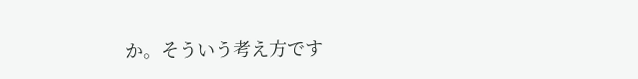か。そういう考え方です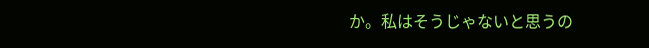か。私はそうじゃないと思うの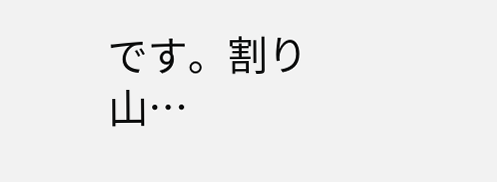です。割り山…